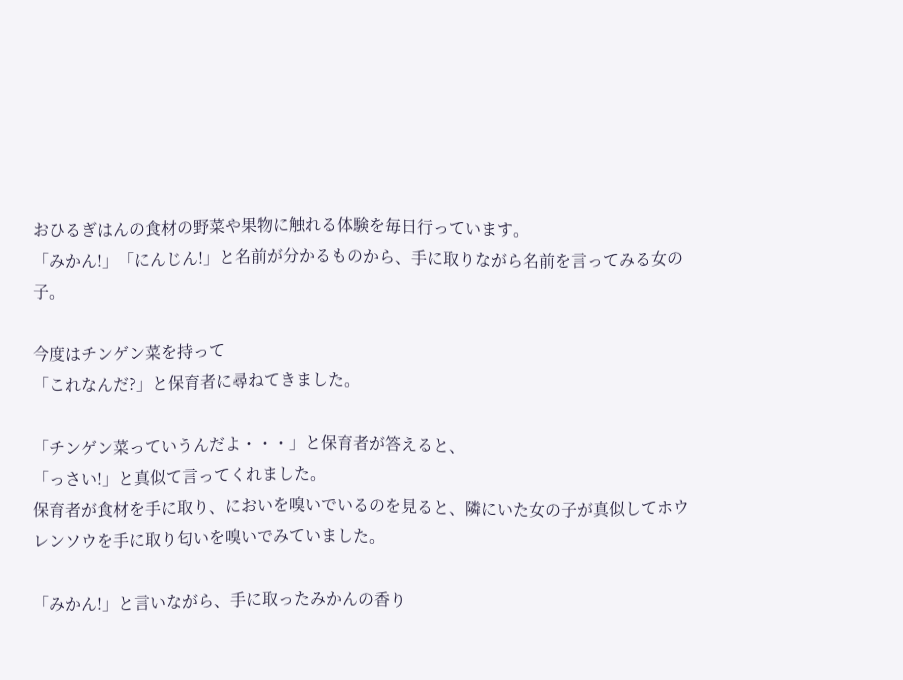おひるぎはんの食材の野菜や果物に触れる体験を毎日行っています。
「みかん!」「にんじん!」と名前が分かるものから、手に取りながら名前を言ってみる女の子。

今度はチンゲン菜を持って
「これなんだ?」と保育者に尋ねてきました。

「チンゲン菜っていうんだよ・・・」と保育者が答えると、
「っさい!」と真似て言ってくれました。
保育者が食材を手に取り、においを嗅いでいるのを見ると、隣にいた女の子が真似してホウレンソウを手に取り匂いを嗅いでみていました。

「みかん!」と言いながら、手に取ったみかんの香り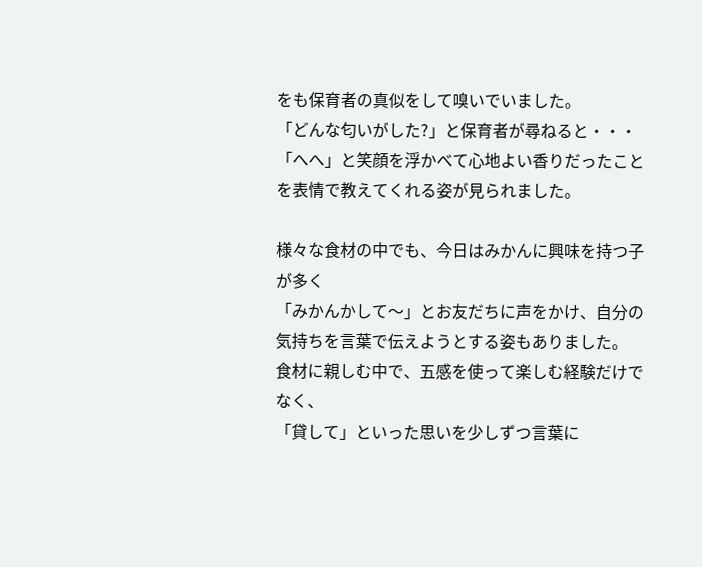をも保育者の真似をして嗅いでいました。
「どんな匂いがした?」と保育者が尋ねると・・・
「へへ」と笑顔を浮かべて心地よい香りだったことを表情で教えてくれる姿が見られました。

様々な食材の中でも、今日はみかんに興味を持つ子が多く
「みかんかして〜」とお友だちに声をかけ、自分の気持ちを言葉で伝えようとする姿もありました。
食材に親しむ中で、五感を使って楽しむ経験だけでなく、
「貸して」といった思いを少しずつ言葉に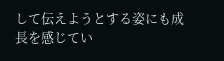して伝えようとする姿にも成長を感じてい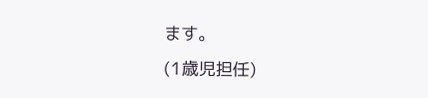ます。
(1歳児担任)